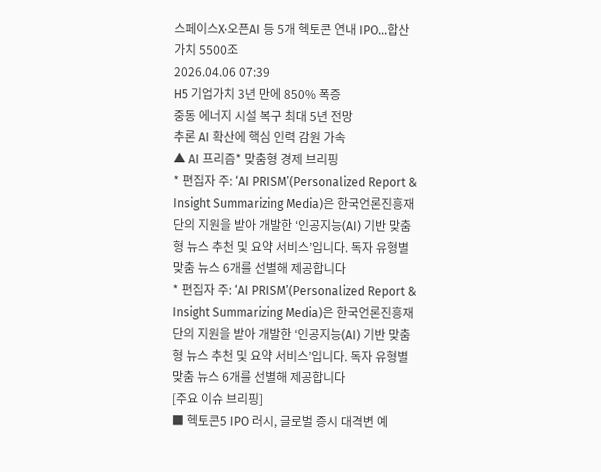스페이스X·오픈AI 등 5개 헥토콘 연내 IPO…합산 가치 5500조
2026.04.06 07:39
H5 기업가치 3년 만에 850% 폭증
중동 에너지 시설 복구 최대 5년 전망
추론 AI 확산에 핵심 인력 감원 가속
▲ AI 프리즘* 맞춤형 경제 브리핑
* 편집자 주: ‘AI PRISM’(Personalized Report & Insight Summarizing Media)은 한국언론진흥재단의 지원을 받아 개발한 ‘인공지능(AI) 기반 맞춤형 뉴스 추천 및 요약 서비스’입니다. 독자 유형별 맞춤 뉴스 6개를 선별해 제공합니다
* 편집자 주: ‘AI PRISM’(Personalized Report & Insight Summarizing Media)은 한국언론진흥재단의 지원을 받아 개발한 ‘인공지능(AI) 기반 맞춤형 뉴스 추천 및 요약 서비스’입니다. 독자 유형별 맞춤 뉴스 6개를 선별해 제공합니다
[주요 이슈 브리핑]
■ 헥토콘5 IPO 러시, 글로벌 증시 대격변 예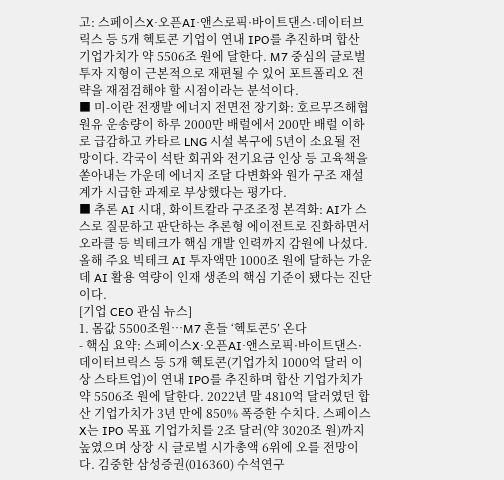고: 스페이스X·오픈AI·앤스로픽·바이트댄스·데이터브릭스 등 5개 헥토콘 기업이 연내 IPO를 추진하며 합산 기업가치가 약 5506조 원에 달한다. M7 중심의 글로벌 투자 지형이 근본적으로 재편될 수 있어 포트폴리오 전략을 재점검해야 할 시점이라는 분석이다.
■ 미-이란 전쟁발 에너지 전면전 장기화: 호르무즈해협 원유 운송량이 하루 2000만 배럴에서 200만 배럴 이하로 급감하고 카타르 LNG 시설 복구에 5년이 소요될 전망이다. 각국이 석탄 회귀와 전기요금 인상 등 고육책을 쏟아내는 가운데 에너지 조달 다변화와 원가 구조 재설계가 시급한 과제로 부상했다는 평가다.
■ 추론 AI 시대, 화이트칼라 구조조정 본격화: AI가 스스로 질문하고 판단하는 추론형 에이전트로 진화하면서 오라클 등 빅테크가 핵심 개발 인력까지 감원에 나섰다. 올해 주요 빅테크 AI 투자액만 1000조 원에 달하는 가운데 AI 활용 역량이 인재 생존의 핵심 기준이 됐다는 진단이다.
[기업 CEO 관심 뉴스]
1. 몸값 5500조원…M7 흔들 ‘헥토콘5’ 온다
- 핵심 요약: 스페이스X·오픈AI·앤스로픽·바이트댄스·데이터브릭스 등 5개 헥토콘(기업가치 1000억 달러 이상 스타트업)이 연내 IPO를 추진하며 합산 기업가치가 약 5506조 원에 달한다. 2022년 말 4810억 달러였던 합산 기업가치가 3년 만에 850% 폭증한 수치다. 스페이스X는 IPO 목표 기업가치를 2조 달러(약 3020조 원)까지 높였으며 상장 시 글로벌 시가총액 6위에 오를 전망이다. 김중한 삼성증권(016360) 수석연구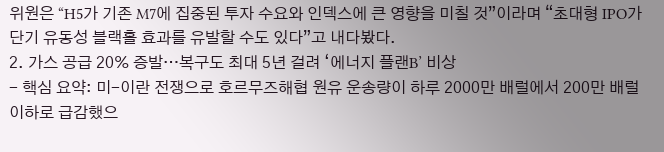위원은 “H5가 기존 M7에 집중된 투자 수요와 인덱스에 큰 영향을 미칠 것”이라며 “초대형 IPO가 단기 유동성 블랙홀 효과를 유발할 수도 있다”고 내다봤다.
2. 가스 공급 20% 증발…복구도 최대 5년 걸려 ‘에너지 플랜B’ 비상
- 핵심 요약: 미-이란 전쟁으로 호르무즈해협 원유 운송량이 하루 2000만 배럴에서 200만 배럴 이하로 급감했으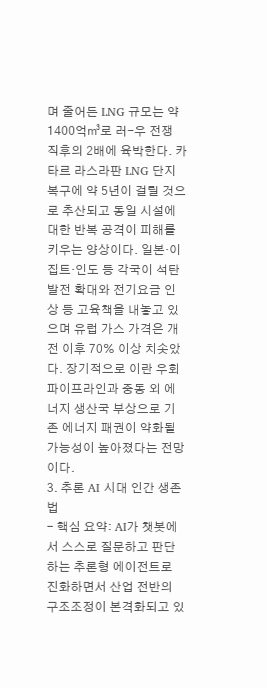며 줄어든 LNG 규모는 약 1400억㎥로 러-우 전쟁 직후의 2배에 육박한다. 카타르 라스라판 LNG 단지 복구에 약 5년이 걸릴 것으로 추산되고 동일 시설에 대한 반복 공격이 피해를 키우는 양상이다. 일본·이집트·인도 등 각국이 석탄발전 확대와 전기요금 인상 등 고육책을 내놓고 있으며 유럽 가스 가격은 개전 이후 70% 이상 치솟았다. 장기적으로 이란 우회 파이프라인과 중동 외 에너지 생산국 부상으로 기존 에너지 패권이 약화될 가능성이 높아졌다는 전망이다.
3. 추론 AI 시대 인간 생존법
- 핵심 요약: AI가 챗봇에서 스스로 질문하고 판단하는 추론형 에이전트로 진화하면서 산업 전반의 구조조정이 본격화되고 있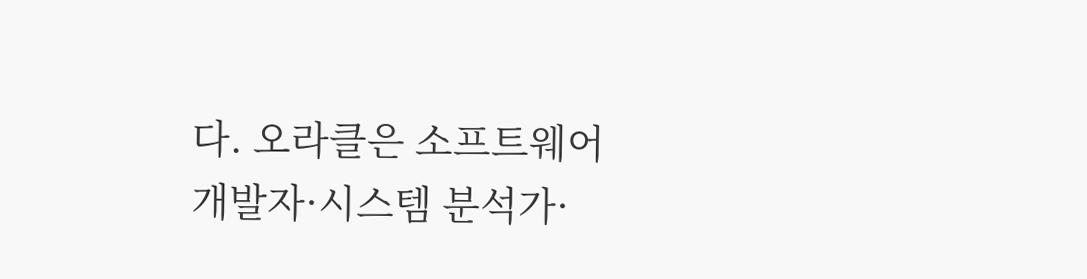다. 오라클은 소프트웨어 개발자·시스템 분석가·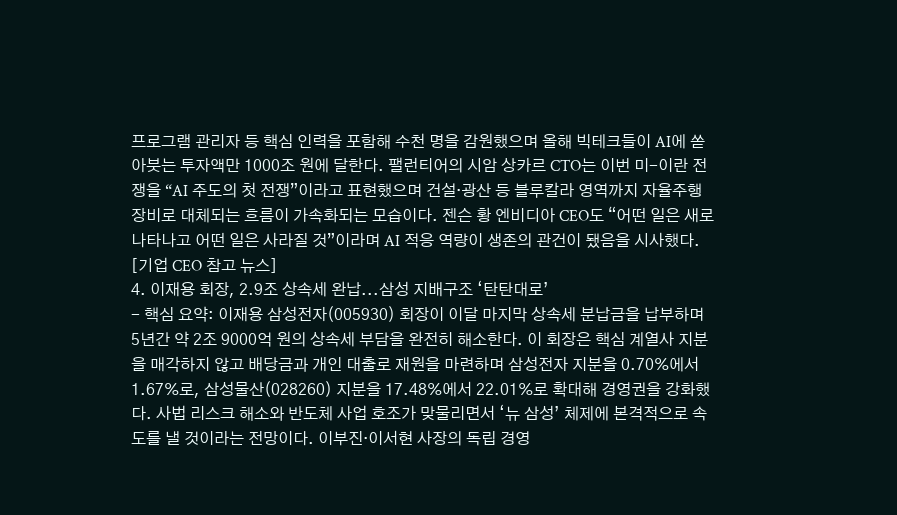프로그램 관리자 등 핵심 인력을 포함해 수천 명을 감원했으며 올해 빅테크들이 AI에 쏟아붓는 투자액만 1000조 원에 달한다. 팰런티어의 시암 상카르 CTO는 이번 미-이란 전쟁을 “AI 주도의 첫 전쟁”이라고 표현했으며 건설·광산 등 블루칼라 영역까지 자율주행 장비로 대체되는 흐름이 가속화되는 모습이다. 젠슨 황 엔비디아 CEO도 “어떤 일은 새로 나타나고 어떤 일은 사라질 것”이라며 AI 적응 역량이 생존의 관건이 됐음을 시사했다.
[기업 CEO 참고 뉴스]
4. 이재용 회장, 2.9조 상속세 완납...삼성 지배구조 ‘탄탄대로’
- 핵심 요약: 이재용 삼성전자(005930) 회장이 이달 마지막 상속세 분납금을 납부하며 5년간 약 2조 9000억 원의 상속세 부담을 완전히 해소한다. 이 회장은 핵심 계열사 지분을 매각하지 않고 배당금과 개인 대출로 재원을 마련하며 삼성전자 지분을 0.70%에서 1.67%로, 삼성물산(028260) 지분을 17.48%에서 22.01%로 확대해 경영권을 강화했다. 사법 리스크 해소와 반도체 사업 호조가 맞물리면서 ‘뉴 삼성’ 체제에 본격적으로 속도를 낼 것이라는 전망이다. 이부진·이서현 사장의 독립 경영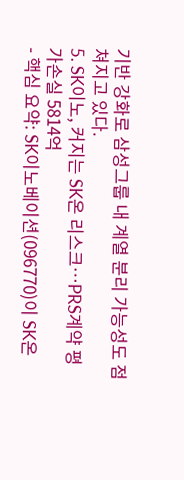기반 강화로 삼성그룹 내 계열 분리 가능성도 점쳐지고 있다.
5. SK이노, 커지는 SK온 리스크…PRS계약 평가손실 5814억
- 핵심 요약: SK이노베이션(096770)이 SK온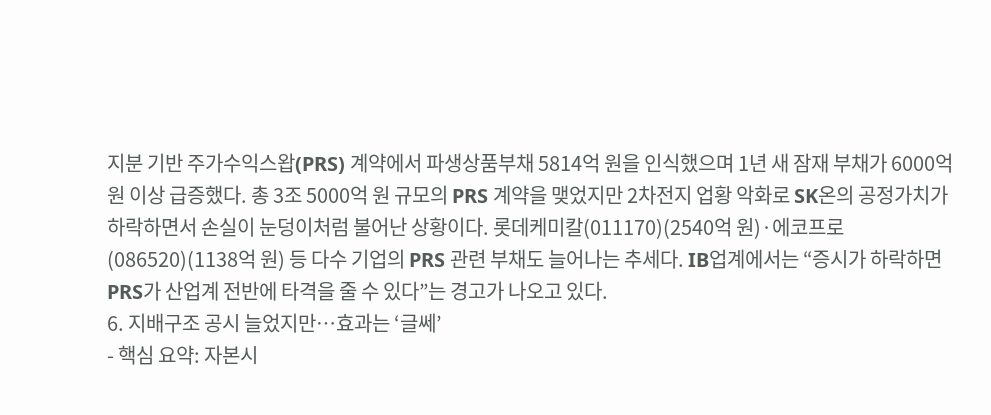지분 기반 주가수익스왑(PRS) 계약에서 파생상품부채 5814억 원을 인식했으며 1년 새 잠재 부채가 6000억 원 이상 급증했다. 총 3조 5000억 원 규모의 PRS 계약을 맺었지만 2차전지 업황 악화로 SK온의 공정가치가 하락하면서 손실이 눈덩이처럼 불어난 상황이다. 롯데케미칼(011170)(2540억 원)·에코프로(086520)(1138억 원) 등 다수 기업의 PRS 관련 부채도 늘어나는 추세다. IB업계에서는 “증시가 하락하면 PRS가 산업계 전반에 타격을 줄 수 있다”는 경고가 나오고 있다.
6. 지배구조 공시 늘었지만…효과는 ‘글쎄’
- 핵심 요약: 자본시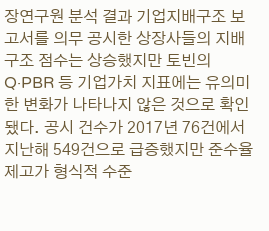장연구원 분석 결과 기업지배구조 보고서를 의무 공시한 상장사들의 지배구조 점수는 상승했지만 토빈의Q·PBR 등 기업가치 지표에는 유의미한 변화가 나타나지 않은 것으로 확인됐다. 공시 건수가 2017년 76건에서 지난해 549건으로 급증했지만 준수율 제고가 형식적 수준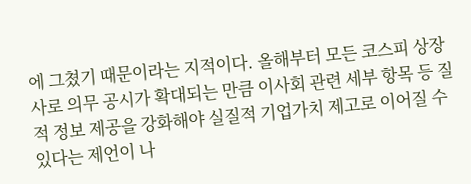에 그쳤기 때문이라는 지적이다. 올해부터 모든 코스피 상장사로 의무 공시가 확대되는 만큼 이사회 관련 세부 항목 등 질적 정보 제공을 강화해야 실질적 기업가치 제고로 이어질 수 있다는 제언이 나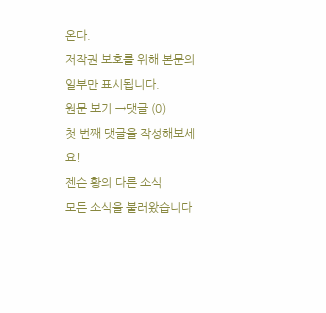온다.
저작권 보호를 위해 본문의 일부만 표시됩니다.
원문 보기 →댓글 (0)
첫 번째 댓글을 작성해보세요!
젠슨 황의 다른 소식
모든 소식을 불러왔습니다